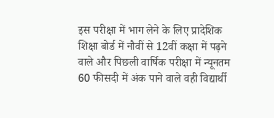इस परीक्षा में भाग लेने के लिए प्रादेशिक शिक्षा बोर्ड में नौवीं से 12वीं कक्षा में पढ़ने वाले और पिछली वार्षिक परीक्षा में न्यूनतम 60 फीसदी में अंक पाने वाले वही विद्यार्थी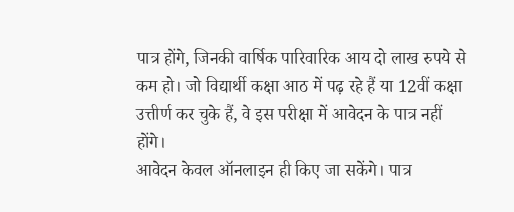पात्र होंगे, जिनकी वार्षिक पारिवारिक आय दो लाख रुपये से कम हो। जो विद्यार्थी कक्षा आठ में पढ़ रहे हैं या 12वीं कक्षा उत्तीर्ण कर चुके हैं, वे इस परीक्षा में आवेदन के पात्र नहीं होंगे।
आवेदन केवल ऑनलाइन ही किए जा सकेंगे। पात्र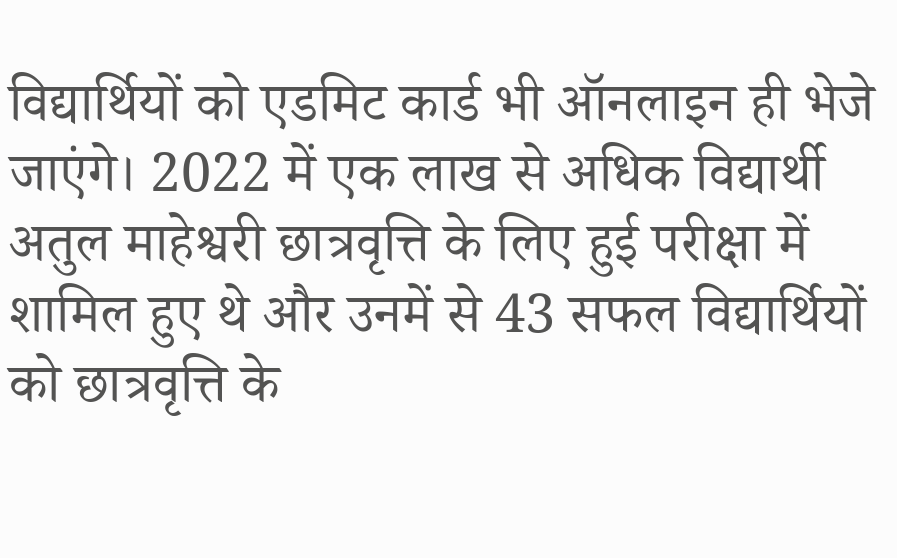विद्यार्थियों को एडमिट कार्ड भी ऑनलाइन ही भेजे जाएंगे। 2022 में एक लाख से अधिक विद्यार्थी अतुल माहेश्वरी छात्रवृत्ति के लिए हुई परीक्षा में शामिल हुए थे और उनमें से 43 सफल विद्यार्थियों को छात्रवृत्ति के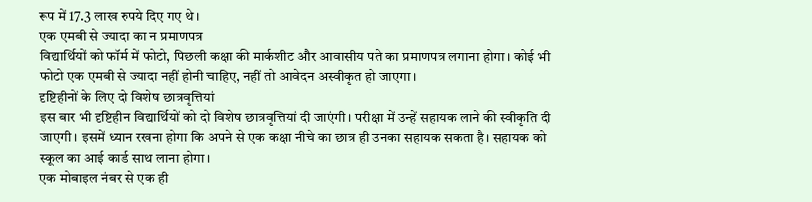रूप में 17.3 लाख रुपये दिए गए थे।
एक एमबी से ज्यादा का न प्रमाणपत्र
विद्यार्थियों को फॉर्म में फोटो, पिछली कक्षा की मार्कशीट और आवासीय पते का प्रमाणपत्र लगाना होगा। कोई भी फोटो एक एमबी से ज्यादा नहीं होनी चाहिए, नहीं तो आवेदन अस्वीकृत हो जाएगा।
दृष्टिहीनों के लिए दो विशेष छात्रवृत्तियां
इस बार भी दृष्टिहीन विद्यार्थियों को दो विशेष छात्रवृत्तियां दी जाएंगी। परीक्षा में उन्हें सहायक लाने की स्वीकृति दी जाएगी। इसमें ध्यान रखना होगा कि अपने से एक कक्षा नीचे का छात्र ही उनका सहायक सकता है। सहायक को स्कूल का आई कार्ड साथ लाना होगा।
एक मोबाइल नंबर से एक ही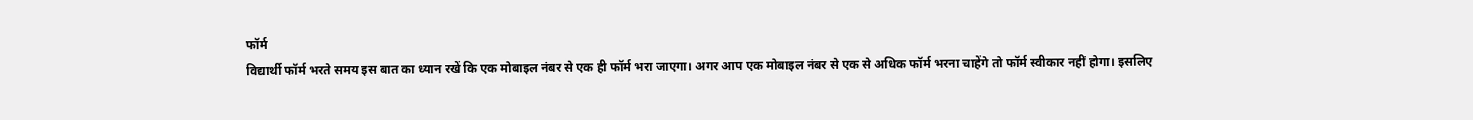फॉर्म
विद्यार्थी फॉर्म भरते समय इस बात का ध्यान रखें कि एक मोबाइल नंबर से एक ही फॉर्म भरा जाएगा। अगर आप एक मोबाइल नंबर से एक से अधिक फॉर्म भरना चाहेंगे तो फॉर्म स्वीकार नहीं होगा। इसलिए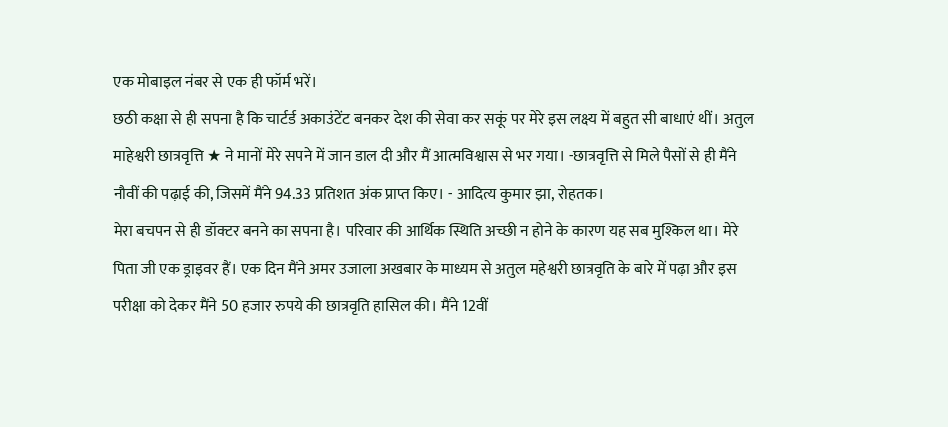एक मोबाइल नंबर से एक ही फॉर्म भरें।
छठी कक्षा से ही सपना है कि चार्टर्ड अकाउंटेंट बनकर देश की सेवा कर सकूं पर मेरे इस लक्ष्य में बहुत सी बाधाएं थीं। अतुल माहेश्वरी छात्रवृत्ति ★ ने मानों मेरे सपने में जान डाल दी और मैं आत्मविश्वास से भर गया। -छात्रवृत्ति से मिले पैसों से ही मैंने नौवीं की पढ़ाई की, जिसमें मैंने 94.33 प्रतिशत अंक प्राप्त किए। - आदित्य कुमार झा, रोहतक।
मेरा बचपन से ही डॉक्टर बनने का सपना है। परिवार की आर्थिक स्थिति अच्छी न होने के कारण यह सब मुश्किल था। मेरे पिता जी एक ड्राइवर हैं। एक दिन मैंने अमर उजाला अखबार के माध्यम से अतुल महेश्वरी छात्रवृति के बारे में पढ़ा और इस परीक्षा को देकर मैंने 50 हजार रुपये की छात्रवृति हासिल की। मैंने 12वीं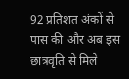92 प्रतिशत अंकों से पास की और अब इस छात्रवृति से मिले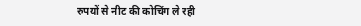रुपयों से नीट की कोचिंग ले रही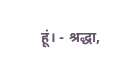हूं। - श्रद्धा,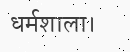धर्मशाला।